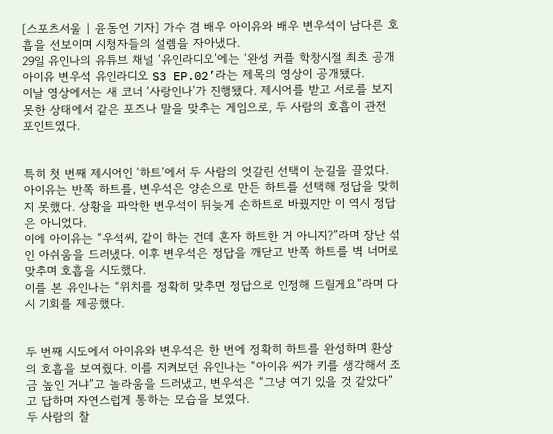[스포츠서울 | 윤동언 기자] 가수 겸 배우 아이유와 배우 변우석이 남다른 호흡을 선보이며 시청자들의 설렘을 자아냈다.
29일 유인나의 유튜브 채널 ‘유인라디오’에는 ‘완성 커플 학창시절 최초 공개 아이유 변우석 유인라디오 S3 EP.02’라는 제목의 영상이 공개됐다.
이날 영상에서는 새 코너 ‘사랑인나’가 진행됐다. 제시어를 받고 서로를 보지 못한 상태에서 같은 포즈나 말을 맞추는 게임으로, 두 사람의 호흡이 관전 포인트였다.


특히 첫 번째 제시어인 ‘하트’에서 두 사람의 엇갈린 선택이 눈길을 끌었다. 아이유는 반쪽 하트를, 변우석은 양손으로 만든 하트를 선택해 정답을 맞히지 못했다. 상황을 파악한 변우석이 뒤늦게 손하트로 바꿨지만 이 역시 정답은 아니었다.
이에 아이유는 “우석씨, 같이 하는 건데 혼자 하트한 거 아니지?”라며 장난 섞인 아쉬움을 드러냈다. 이후 변우석은 정답을 깨닫고 반쪽 하트를 벽 너머로 맞추며 호흡을 시도했다.
이를 본 유인나는 “위치를 정확히 맞추면 정답으로 인정해 드릴게요”라며 다시 기회를 제공했다.


두 번째 시도에서 아이유와 변우석은 한 번에 정확히 하트를 완성하며 환상의 호흡을 보여줬다. 이를 지켜보던 유인나는 “아이유 씨가 키를 생각해서 조금 높인 거냐”고 놀라움을 드러냈고, 변우석은 “그냥 여기 있을 것 같았다”고 답하며 자연스럽게 통하는 모습을 보였다.
두 사람의 찰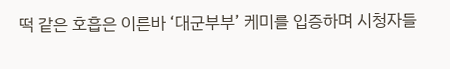떡 같은 호흡은 이른바 ‘대군부부’ 케미를 입증하며 시청자들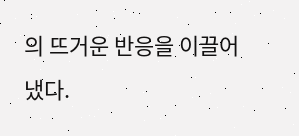의 뜨거운 반응을 이끌어냈다.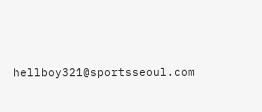hellboy321@sportsseoul.com